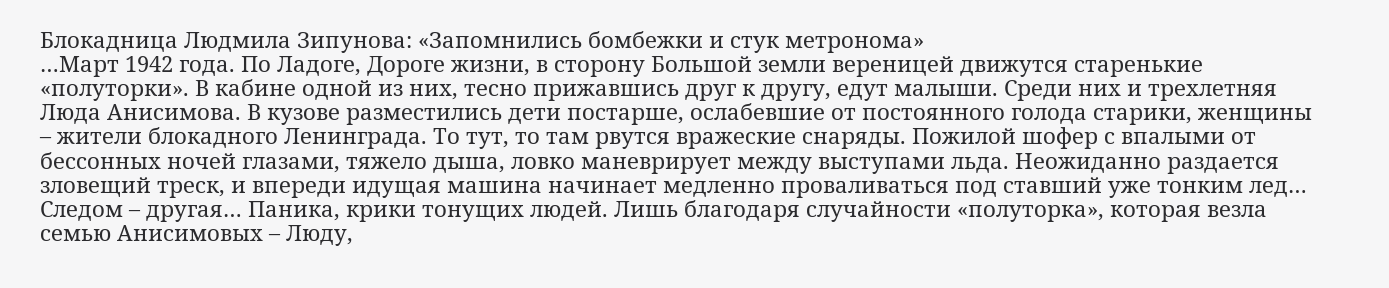Блокадница Людмила Зипунова: «Запомнились бомбежки и стук метронома»
…Март 1942 года. По Ладоге, Дороге жизни, в сторону Большой земли вереницей движутся старенькие «полуторки». В кабине одной из них, тесно прижавшись друг к другу, едут малыши. Среди них и трехлетняя Люда Анисимова. В кузове разместились дети постарше, ослабевшие от постоянного голода старики, женщины – жители блокадного Ленинграда. То тут, то там рвутся вражеские снаряды. Пожилой шофер с впалыми от бессонных ночей глазами, тяжело дыша, ловко маневрирует между выступами льда. Неожиданно раздается зловещий треск, и впереди идущая машина начинает медленно проваливаться под ставший уже тонким лед… Следом – другая… Паника, крики тонущих людей. Лишь благодаря случайности «полуторка», которая везла семью Анисимовых – Люду,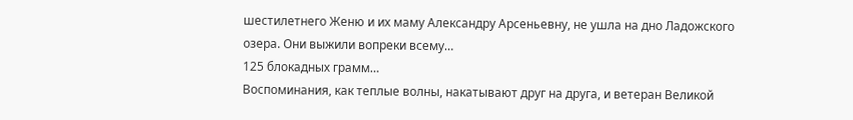шестилетнего Женю и их маму Александру Арсеньевну, не ушла на дно Ладожского озера. Они выжили вопреки всему…
125 блокадных грамм…
Воспоминания, как теплые волны, накатывают друг на друга, и ветеран Великой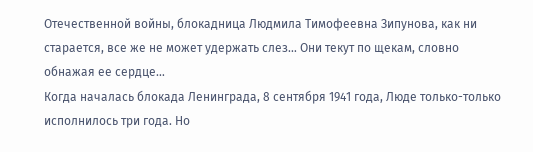Отечественной войны, блокадница Людмила Тимофеевна Зипунова, как ни старается, все же не может удержать слез… Они текут по щекам, словно обнажая ее сердце…
Когда началась блокада Ленинграда, 8 сентября 1941 года, Люде только-только исполнилось три года. Но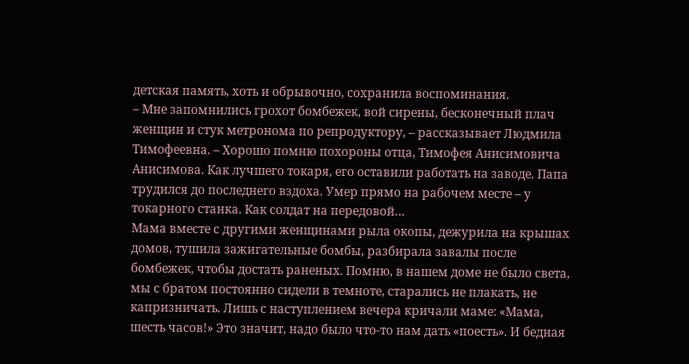детская память, хоть и обрывочно, сохранила воспоминания.
– Мне запомнились грохот бомбежек, вой сирены, бесконечный плач женщин и стук метронома по репродуктору, – рассказывает Людмила Тимофеевна. – Хорошо помню похороны отца, Тимофея Анисимовича Анисимова. Как лучшего токаря, его оставили работать на заводе. Папа трудился до последнего вздоха. Умер прямо на рабочем месте – у токарного станка. Как солдат на передовой…
Мама вместе с другими женщинами рыла окопы, дежурила на крышах домов, тушила зажигательные бомбы, разбирала завалы после бомбежек, чтобы достать раненых. Помню, в нашем доме не было света, мы с братом постоянно сидели в темноте, старались не плакать, не капризничать. Лишь с наступлением вечера кричали маме: «Мама, шесть часов!» Это значит, надо было что-то нам дать «поесть». И бедная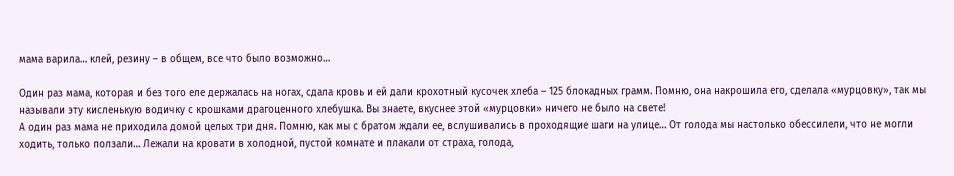мама варила… клей, резину – в общем, все что было возможно…

Один раз мама, которая и без того еле держалась на ногах, сдала кровь и ей дали крохотный кусочек хлеба – 125 блокадных грамм. Помню, она накрошила его, сделала «мурцовку», так мы называли эту кисленькую водичку с крошками драгоценного хлебушка. Вы знаете, вкуснее этой «мурцовки» ничего не было на свете!
А один раз мама не приходила домой целых три дня. Помню, как мы с братом ждали ее, вслушивались в проходящие шаги на улице… От голода мы настолько обессилели, что не могли ходить, только ползали… Лежали на кровати в холодной, пустой комнате и плакали от страха, голода,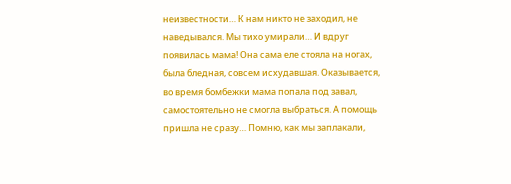неизвестности… К нам никто не заходил, не наведывался. Мы тихо умирали… И вдруг появилась мама! Она сама еле стояла на ногах, была бледная, совсем исхудавшая. Оказывается, во время бомбежки мама попала под завал, самостоятельно не смогла выбраться. А помощь пришла не сразу… Помню, как мы заплакали,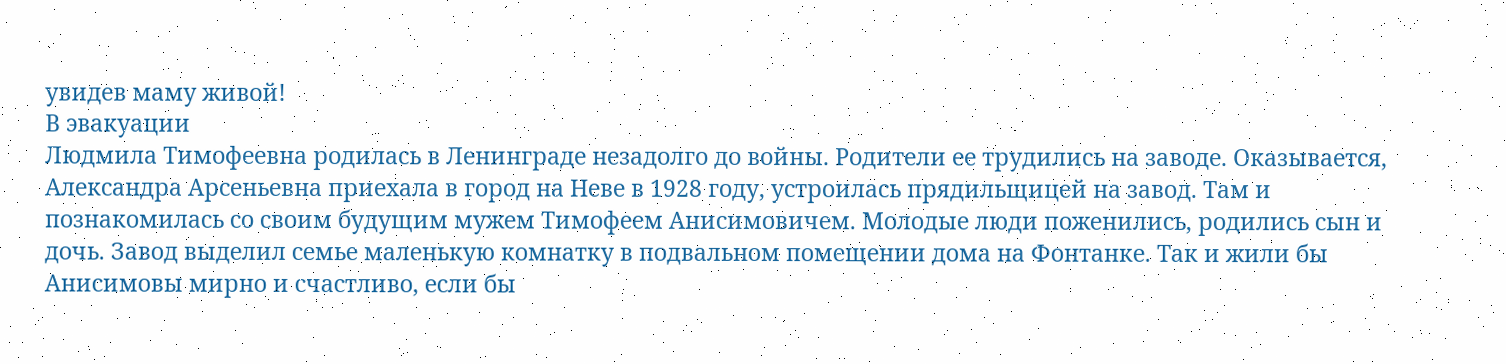увидев маму живой!
В эвакуации
Людмила Тимофеевна родилась в Ленинграде незадолго до войны. Родители ее трудились на заводе. Оказывается, Александра Арсеньевна приехала в город на Неве в 1928 году, устроилась прядильщицей на завод. Там и познакомилась со своим будущим мужем Тимофеем Анисимовичем. Молодые люди поженились, родились сын и дочь. Завод выделил семье маленькую комнатку в подвальном помещении дома на Фонтанке. Так и жили бы Анисимовы мирно и счастливо, если бы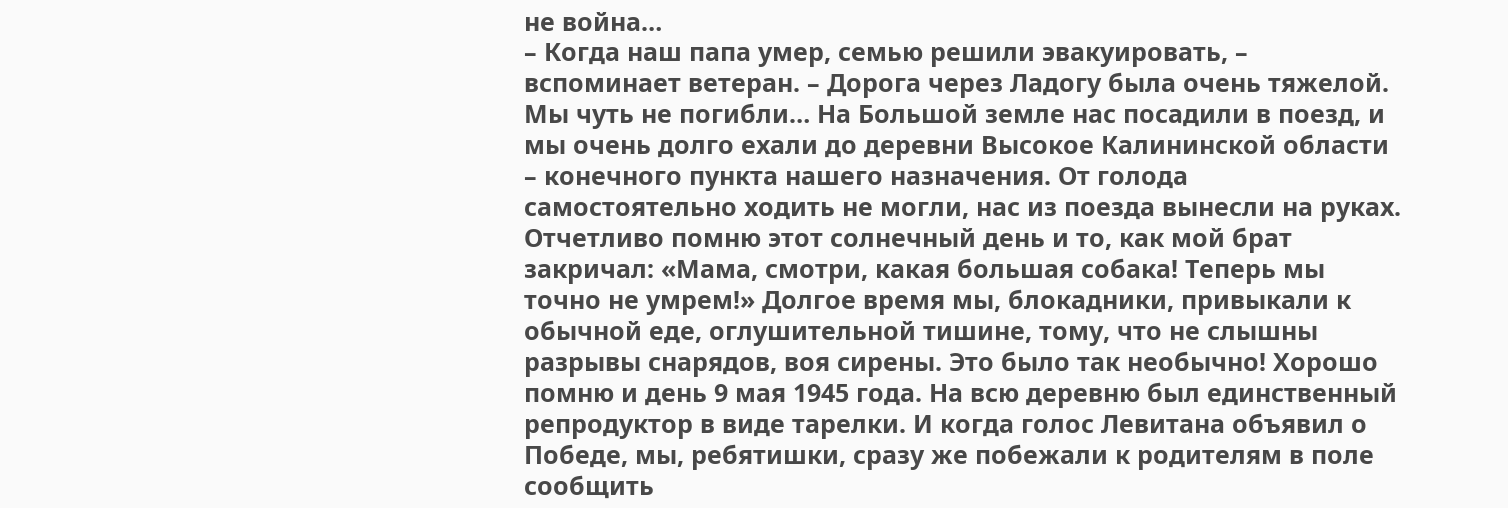не война…
– Когда наш папа умер, семью решили эвакуировать, – вспоминает ветеран. – Дорога через Ладогу была очень тяжелой. Мы чуть не погибли… На Большой земле нас посадили в поезд, и мы очень долго ехали до деревни Высокое Калининской области – конечного пункта нашего назначения. От голода самостоятельно ходить не могли, нас из поезда вынесли на руках. Отчетливо помню этот солнечный день и то, как мой брат закричал: «Мама, смотри, какая большая собака! Теперь мы точно не умрем!» Долгое время мы, блокадники, привыкали к обычной еде, оглушительной тишине, тому, что не слышны разрывы снарядов, воя сирены. Это было так необычно! Хорошо помню и день 9 мая 1945 года. На всю деревню был единственный репродуктор в виде тарелки. И когда голос Левитана объявил о Победе, мы, ребятишки, сразу же побежали к родителям в поле сообщить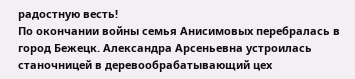радостную весть!
По окончании войны семья Анисимовых перебралась в город Бежецк. Александра Арсеньевна устроилась станочницей в деревообрабатывающий цех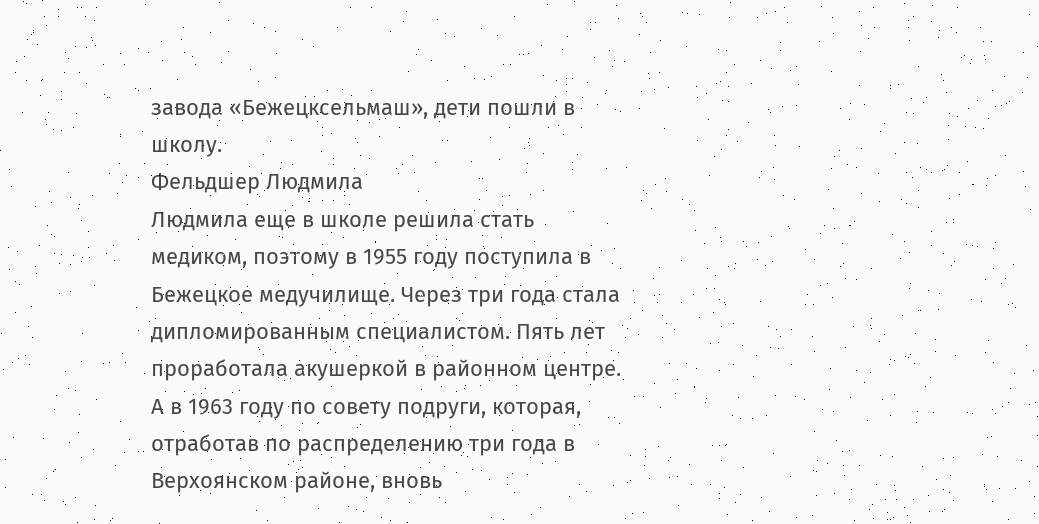завода «Бежецксельмаш», дети пошли в школу.
Фельдшер Людмила
Людмила еще в школе решила стать медиком, поэтому в 1955 году поступила в Бежецкое медучилище. Через три года стала дипломированным специалистом. Пять лет проработала акушеркой в районном центре. А в 1963 году по совету подруги, которая, отработав по распределению три года в Верхоянском районе, вновь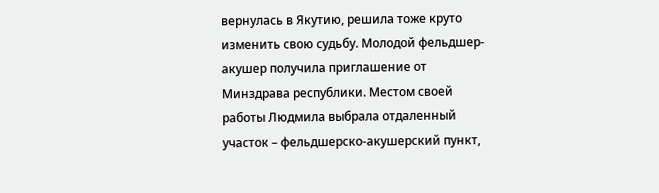вернулась в Якутию, решила тоже круто изменить свою судьбу. Молодой фельдшер-акушер получила приглашение от Минздрава республики. Местом своей работы Людмила выбрала отдаленный участок – фельдшерско-акушерский пункт,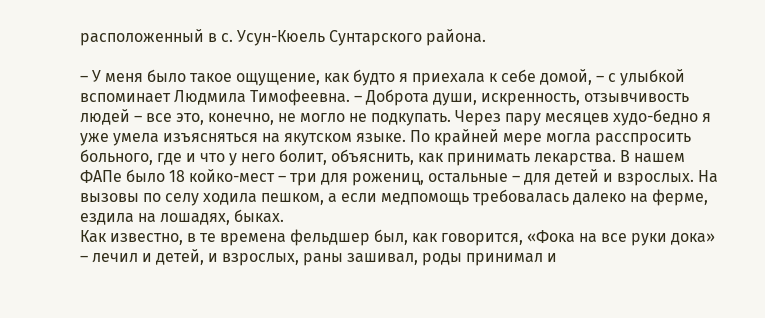расположенный в с. Усун-Кюель Сунтарского района.

– У меня было такое ощущение, как будто я приехала к себе домой, – с улыбкой вспоминает Людмила Тимофеевна. – Доброта души, искренность, отзывчивость людей – все это, конечно, не могло не подкупать. Через пару месяцев худо-бедно я уже умела изъясняться на якутском языке. По крайней мере могла расспросить больного, где и что у него болит, объяснить, как принимать лекарства. В нашем ФАПе было 18 койко-мест – три для рожениц, остальные – для детей и взрослых. На вызовы по селу ходила пешком, а если медпомощь требовалась далеко на ферме, ездила на лошадях, быках.
Как известно, в те времена фельдшер был, как говорится, «Фока на все руки дока» – лечил и детей, и взрослых, раны зашивал, роды принимал и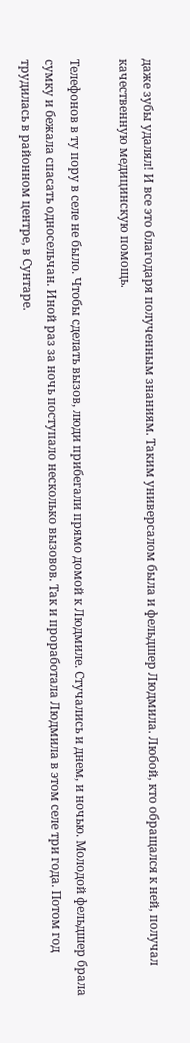даже зубы удалял! И все это благодаря полученным знаниям. Таким универсалом была и фельдшер Людмила. Любой, кто обращался к ней, получал качественную медицинскую помощь.

Телефонов в ту пору в селе не было. Чтобы сделать вызов, люди прибегали прямо домой к Людмиле. Стучались и днем, и ночью. Молодой фельдшер брала сумку и бежала спасать односельчан. Иной раз за ночь поступало несколько вызовов. Так и проработала Людмила в этом селе три года. Потом год трудилась в районном центре, в Сунтаре.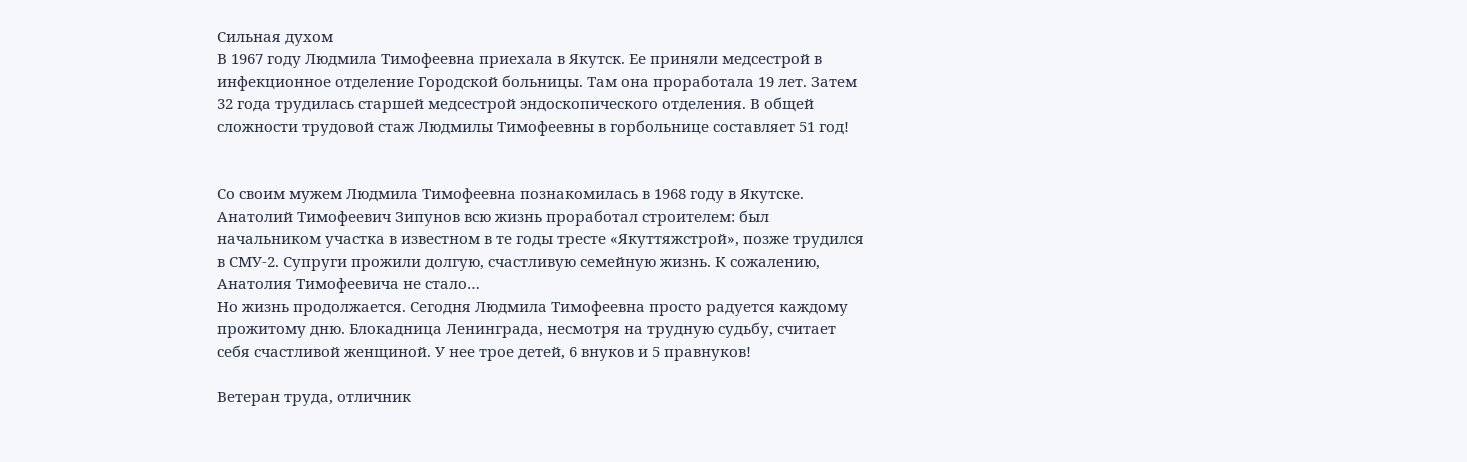Сильная духом
В 1967 году Людмила Тимофеевна приехала в Якутск. Ее приняли медсестрой в инфекционное отделение Городской больницы. Там она проработала 19 лет. Затем 32 года трудилась старшей медсестрой эндоскопического отделения. В общей сложности трудовой стаж Людмилы Тимофеевны в горбольнице составляет 51 год!


Со своим мужем Людмила Тимофеевна познакомилась в 1968 году в Якутске. Анатолий Тимофеевич Зипунов всю жизнь проработал строителем: был начальником участка в известном в те годы тресте «Якуттяжстрой», позже трудился в СМУ-2. Супруги прожили долгую, счастливую семейную жизнь. К сожалению, Анатолия Тимофеевича не стало…
Но жизнь продолжается. Сегодня Людмила Тимофеевна просто радуется каждому прожитому дню. Блокадница Ленинграда, несмотря на трудную судьбу, считает себя счастливой женщиной. У нее трое детей, 6 внуков и 5 правнуков!

Ветеран труда, отличник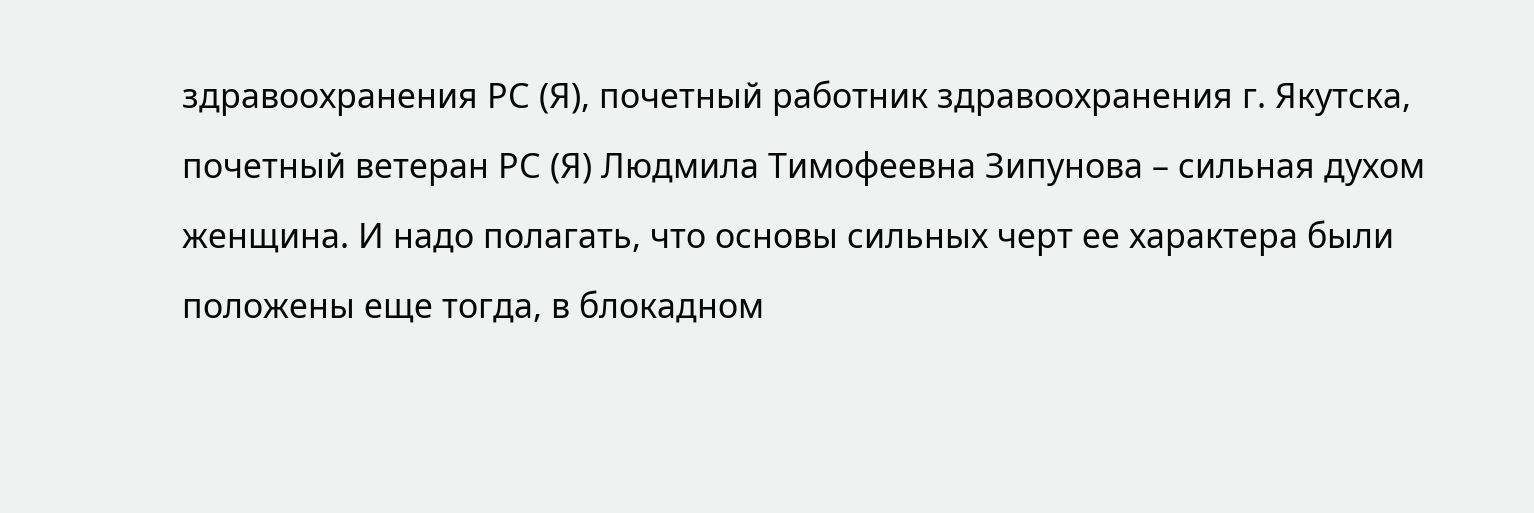здравоохранения РС (Я), почетный работник здравоохранения г. Якутска, почетный ветеран РС (Я) Людмила Тимофеевна Зипунова – сильная духом женщина. И надо полагать, что основы сильных черт ее характера были положены еще тогда, в блокадном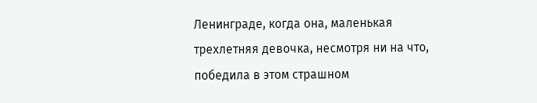Ленинграде, когда она, маленькая трехлетняя девочка, несмотря ни на что, победила в этом страшном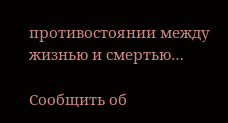противостоянии между жизнью и смертью…

Сообщить об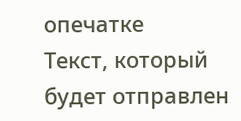опечатке
Текст, который будет отправлен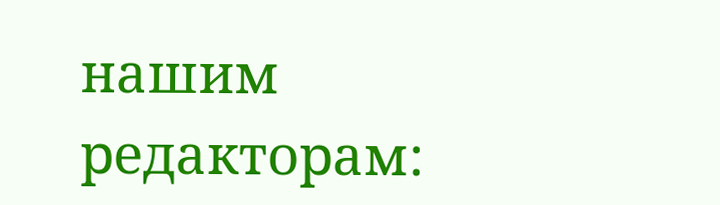нашим редакторам: